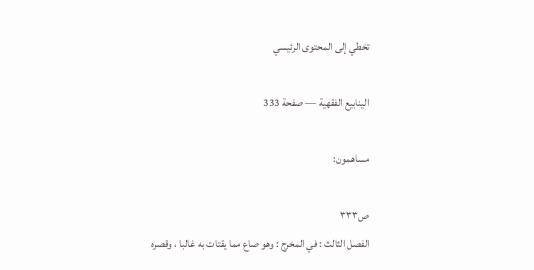تخطي إلى المحتوى الرئيسي

الينابيع الفقهية — صفحة 333

مساهمون:

ص٣٣٣
الفصل الثالث : في المخرج : وهو صاع مما يقتات به غالبا ، وقصره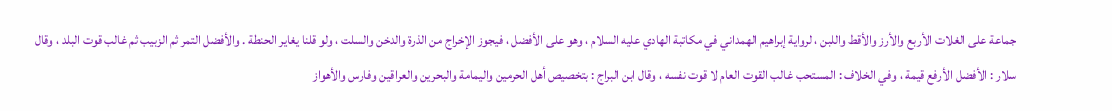جماعة على الغلات الأربع والأرز والأقط واللبن ، لرواية إبراهيم الهمداني في مكاتبة الهادي عليه السلام ، وهو على الأفضل ، فيجوز الإخراج من الذرة والدخن والسلت ، ولو قلنا يغاير الحنطة . والأفضل التمر ثم الزبيب ثم غالب قوت البلد ، وقال سلار : الأفضل الأرفع قيمة ، وفي الخلاف : المستحب غالب القوت العام لا قوت نفسه ، وقال ابن البراج : بتخصيص أهل الحرمين واليمامة والبحرين والعراقين وفارس والأهواز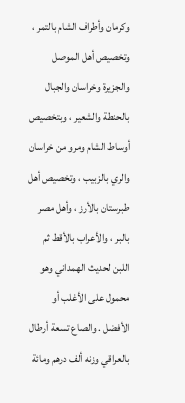وكرمان وأطراف الشام بالتمر ، وتخصيص أهل الموصل والجزيرة وخراسان والجبال بالحنطة والشعير ، وبتخصيص أوساط الشام ومرو من خراسان والري بالزبيب ، وتخصيص أهل طبرستان بالأرز ، وأهل مصر بالبر ، والأعراب بالأقط ثم اللبن لحديث الهمداني وهو محمول على الأغلب أو الأفضل . والصاع تسعة أرطال بالعراقي وزنه ألف درهم ومائة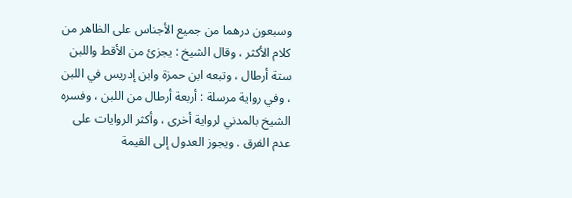وسبعون درهما من جميع الأجناس على الظاهر من كلام الأكثر ، وقال الشيخ : يجزئ من الأقط واللبن ستة أرطال ، وتبعه ابن حمزة وابن إدريس في اللبن ، وفي رواية مرسلة : أربعة أرطال من اللبن ، وفسره الشيخ بالمدني لرواية أخرى ، وأكثر الروايات على عدم الفرق . ويجوز العدول إلى القيمة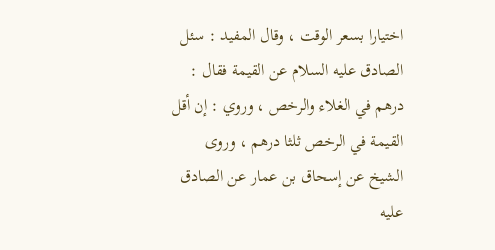اختيارا بسعر الوقت ، وقال المفيد : سئل الصادق عليه السلام عن القيمة فقال : درهم في الغلاء والرخص ، وروي : إن أقل القيمة في الرخص ثلثا درهم ، وروى الشيخ عن إسحاق بن عمار عن الصادق عليه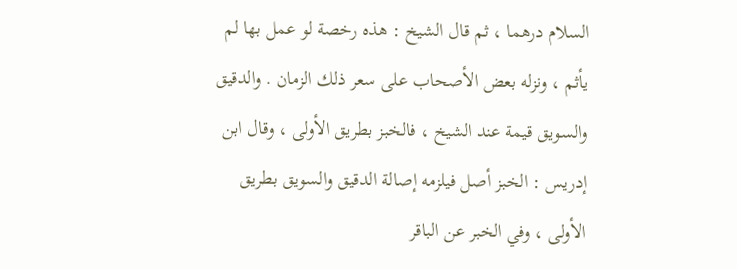السلام درهما ، ثم قال الشيخ : هذه رخصة لو عمل بها لم يأثم ، ونزله بعض الأصحاب على سعر ذلك الزمان . والدقيق والسويق قيمة عند الشيخ ، فالخبز بطريق الأولى ، وقال ابن إدريس : الخبز أصل فيلزمه إصالة الدقيق والسويق بطريق الأولى ، وفي الخبر عن الباقر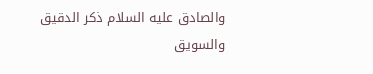والصادق عليه السلام ذكر الدقيق والسويق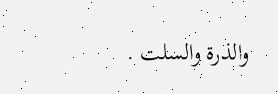والذرة والسلت .